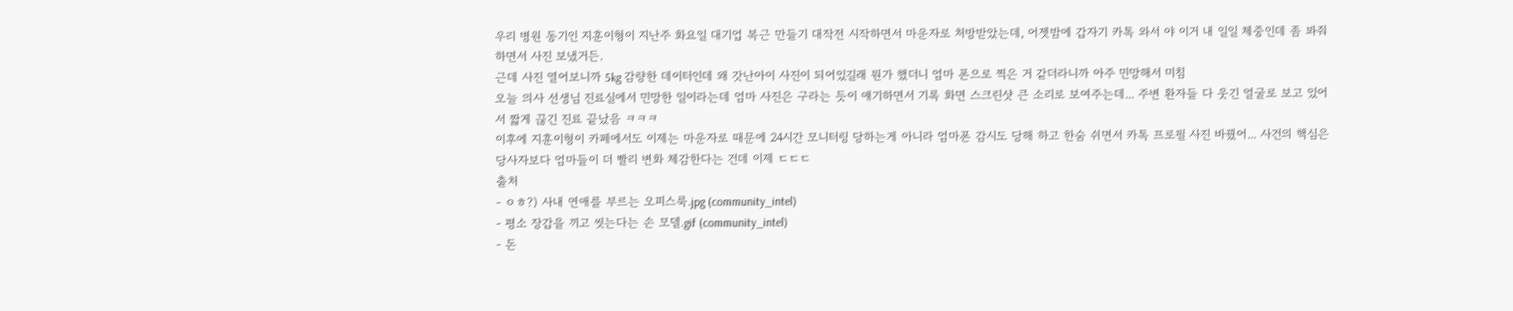우리 병원 동기인 지훈이형이 지난주 화요일 대기업 복근 만들기 대작전 시작하면서 마운자로 처방받았는데, 어젯밤에 갑자기 카톡 와서 야 이거 내 일일 체중인데 좀 봐줘 하면서 사진 보냈거든.
근데 사진 열어보니까 5kg 감량한 데이터인데 왜 갓난아이 사진이 되어있길래 뭔가 했더니 엄마 폰으로 찍은 거 같더라니까 아주 민망해서 미침
오늘 의사 선생님 진료실에서 민망한 일이라는데 엄마 사진은 구라는 듯이 얘기하면서 기록 화면 스크린샷 큰 소리로 보여주는데... 주변 환자들 다 웃긴 얼굴로 보고 있어서 짧게 끊긴 진료 끝났음 ㅋㅋㅋ
이후에 지훈이형이 카페에서도 이제는 마운자로 때문에 24시간 모니터링 당하는게 아니라 엄마폰 감시도 당해 하고 한숨 쉬면서 카톡 프로필 사진 바꿨어... 사건의 핵심은 당사자보다 엄마들이 더 빨리 변화 체감한다는 건데 이제 ㄷㄷㄷ
출처
- ㅇㅎ?) 사내 연애를 부르는 오피스룩.jpg (community_intel)
- 평소 장갑을 끼고 씻는다는 손 모델.gif (community_intel)
- 돈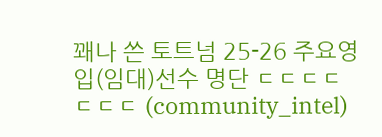꽤나 쓴 토트넘 25-26 주요영입(임대)선수 명단 ㄷㄷㄷㄷㄷㄷㄷ (community_intel)